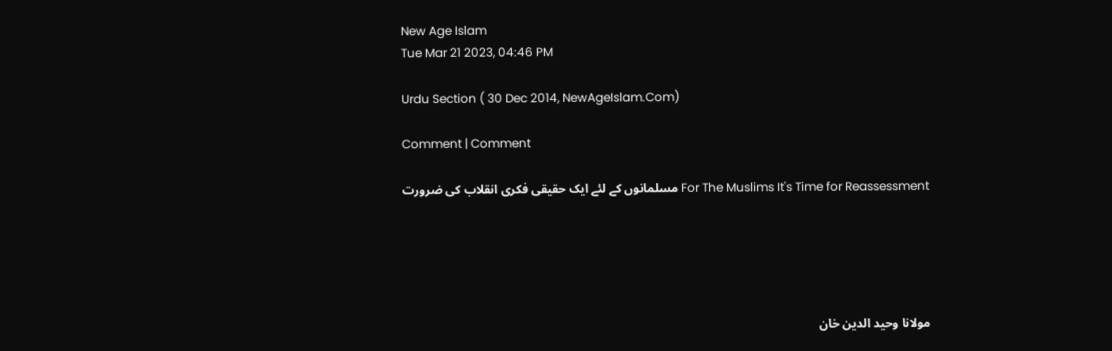New Age Islam
Tue Mar 21 2023, 04:46 PM

Urdu Section ( 30 Dec 2014, NewAgeIslam.Com)

Comment | Comment

For The Muslims It's Time for Reassessment مسلمانوں کے لئے ایک حقیقی فکری انقلاب کی ضرورت





مولانا وحید الدین خان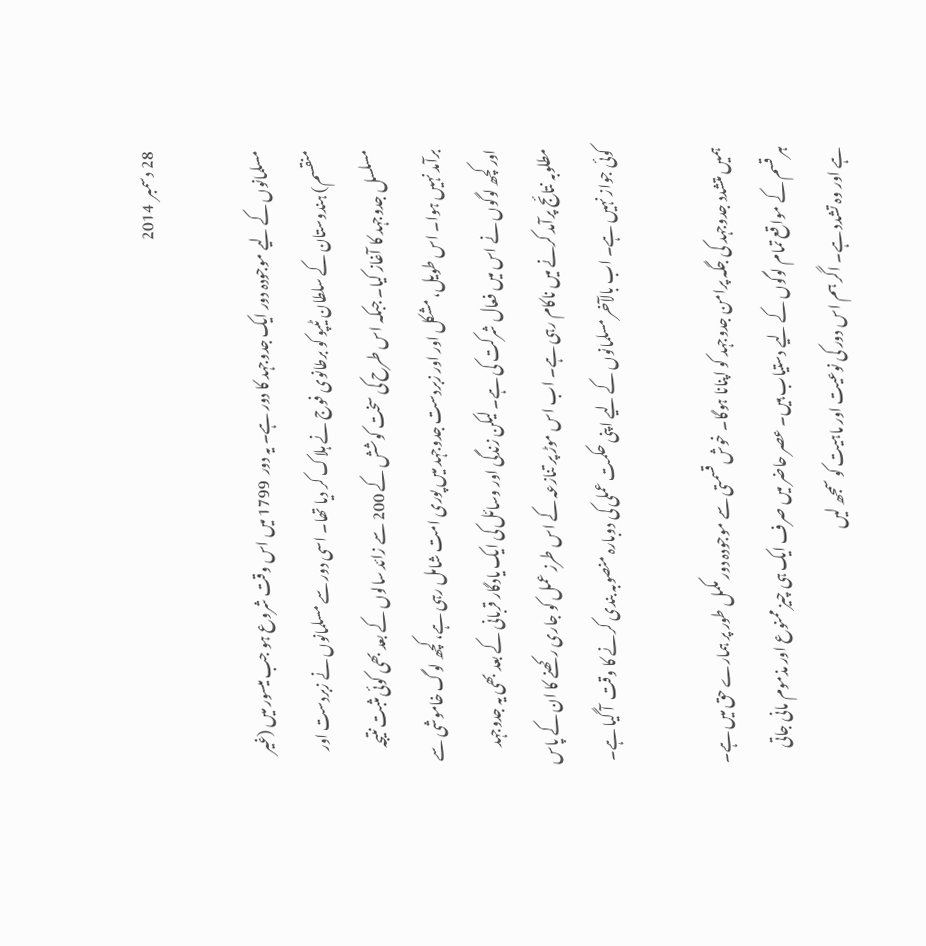28 دسمبر  2014

مسلمانوں کے لیے موجودہ دور ایک جدوجہد کا دور ہے۔ یہ دور  1799 میں اس وقت شروع ہو جب میسور میں (غیر منقسم) ہندوستان کے سلطان ٹیپو کو برطانوی فوج نے ہلاک کر دیا تھا۔ اسی دور سے مسلمانوں نے زبردست اور مسلسل جدوجہد کا آغاز کیا۔ جبکہ اس طرح کی سخت کوشش کے 200 سے زائد سالوں کے بعد بھی کوئی مثبت نتیجہ برآمد نہیں ہوا۔ اس طویل، مشکل اور اور زبردست جدوجہد میں پوری امت شامل رہی ہے، کچھ لوگ خاموشی سے اور کچھ لوگوں نے اس میں فعال شرکت کی ہے۔ لیکن زندگی اور وسائل کی ایک یادگار قربانی کے بعد بھی یہ جدوجہد مطلوبہ نتائج پرآمد کرنے میں ناکام رہی ہے۔ اب اس موڑ پر تنازعہ کے اس طرز عمل کو جاری رکھنے کا ان کے پاس کوئی جواز نہیں ہے۔ اب بالآخر مسلمانوں کے لیے اپنی حکمت عملی کی دوبارہ منصوبہ بندی کرنے کا وقت  آ گیا ہے۔

ہمیں متشدد جدوجہد کی جگہ پرامن جدوجہد کو اپنانا ہوگا۔ خوش قسمتی سے موجودہ دور مکمل طور پر ہمارے حق میں ہے۔ ہر قسم کے مواقع تمام لوگوں کے لیے دستیاب ہیں۔ عصر حاضر میں صرف ایک ہی چیز ممنوع اور مذموم مانی جاتی ہے اور وہ تشدد ہے۔ اگر ہم اس دور کی نوعیت اور ماہیت کو سمجھ لیں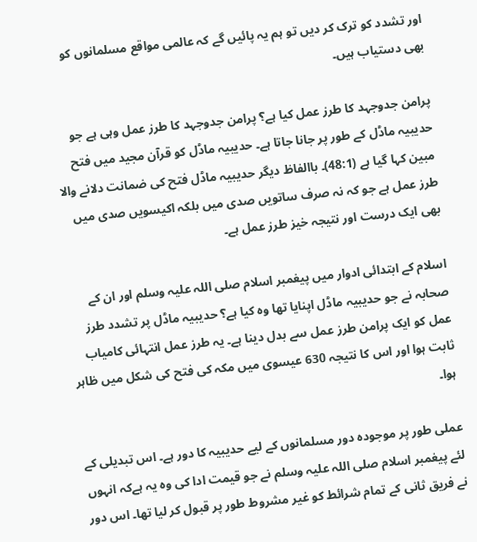اور تشدد کو ترک کر دیں تو ہم یہ پائیں گے کہ عالمی مواقع مسلمانوں کو بھی دستیاب ہیں۔

پرامن جدوجہد کا طرز عمل کیا ہے؟ پرامن جدوجہد کا طرز عمل وہی ہے جو حدیبیہ ماڈل کے طور پر جانا جاتا ہے۔ حدیبیہ ماڈل کو قرآن مجید میں فتح مبین کہا گیا ہے (48:1)۔ باالفاظ دیگر حدیبیہ ماڈل فتح کی ضمانت دلانے والا طرز عمل ہے جو کہ نہ صرف ساتویں صدی میں بلکہ اکیسویں صدی میں بھی ایک درست اور نتیجہ خیز طرز عمل ہے۔

اسلام کے ابتدائی ادوار میں پیغمبر اسلام صلی اللہ علیہ وسلم اور ان کے صحابہ نے جو حدیبیہ ماڈل اپنایا تھا وہ کیا ہے؟ حدیبیہ ماڈل پر تشدد طرز عمل کو ایک پرامن طرز عمل سے بدل دینا ہے۔ یہ طرز عمل انتہائی کامیاب ثابت ہوا اور اس کا نتیجہ 630 عیسوی میں مکہ کی فتح کی شکل میں ظاہر ہوا۔

عملی طور پر موجودہ دور مسلمانوں کے لیے حدیبیہ کا دور ہے۔ اس تبدیلی کے لئے پیغمبر اسلام صلی اللہ علیہ وسلم نے جو قیمت ادا کی وہ یہ ہےکہ انہوں نے فریق ثانی کے تمام شرائط کو غیر مشروط طور پر قبول کر لیا تھا۔ اس دور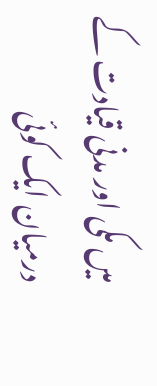میں مکی اور مدنی قیادت کے درمیان ایک کوئی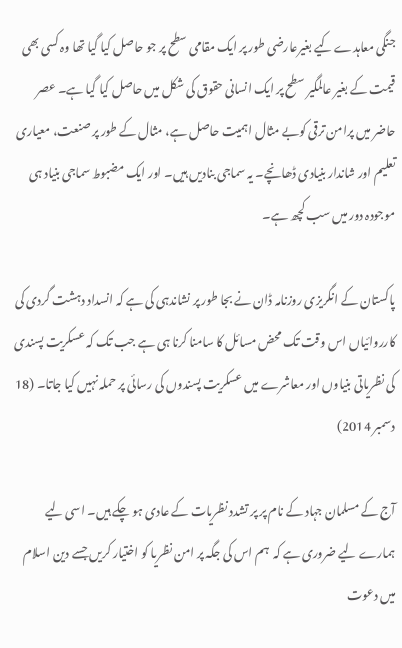جنگی معاہدے کیے بغیرعارضی طور پر ایک مقامی سطح پر جو حاصل کیا گیا تھا وہ کسی بھی قیمت کے بغیر عالمگیر سطح پر ایک انسانی حقوق کی شکل میں حاصل کیا گیا ہے۔ عصر حاضر میں پرامن ترقی کوبے مثال اہمیت حاصل ہے، مثال کے طور پر صنعت، معیاری تعلیم اور شاندار بنیادی ڈھانچے۔ یہ سماجی بنادیں ہیں۔ اور ایک مضبوط سماجی بنیاد ہی موجودہ دور میں سب کچھ ہے۔

پاکستان کے انگریزی روزنامہ ڈان نے بجا طور پر نشاندہی کی ہے کہ انسداد دہشت گردی کی کارروائیاں اس وقت تک محض مسائل کا سامنا کرنا ہی ہے جب تک کہ عسکریت پسندی کی نظریاتی بنیاوں اور معاشرے میں عسکریت پسندوں کی رسائی پر حملہ نہیں کیا جاتا۔ (18 دسمبر 2014)

آج کے مسلمان جہاد کے نام پر پر تشدد نظریات کے عادی ہو چکے ہیں۔ اسی لیے ہمارے لیے ضروری ہے کہ  ہم اس کی جگہ پر امن نظریا کو اختیار کریں جسے دین اسلام میں دعوت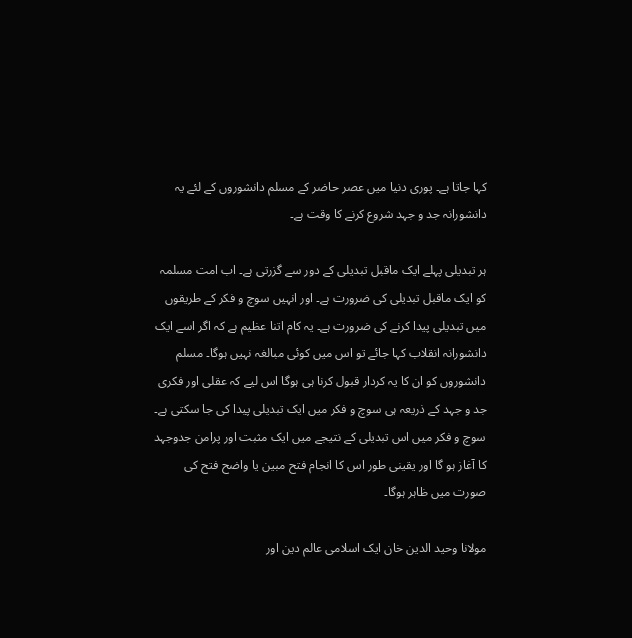کہا جاتا ہے۔ پوری دنیا میں عصر حاضر کے مسلم دانشوروں کے لئے یہ دانشورانہ جد و جہد شروع کرنے کا وقت ہے۔

ہر تبدیلی پہلے ایک ماقبل تبدیلی کے دور سے گزرتی ہے۔ اب امت مسلمہ کو ایک ماقبل تبدیلی کی ضرورت ہے۔ اور انہیں سوچ و فکر کے طریقوں میں تبدیلی پیدا کرنے کی ضرورت ہے۔ یہ کام اتنا عظیم ہے کہ اگر اسے ایک دانشورانہ انقلاب کہا جائے تو اس میں کوئی مبالغہ نہیں ہوگا۔ مسلم دانشوروں کو ان کا یہ کردار قبول کرنا ہی ہوگا اس لیے کہ عقلی اور فکری جد و جہد کے ذریعہ ہی سوچ و فکر میں ایک تبدیلی پیدا کی جا سکتی ہے۔ سوچ و فکر میں اس تبدیلی کے نتیجے میں ایک مثبت اور پرامن جدوجہد کا آغاز ہو گا اور یقینی طور اس کا انجام فتح مبین یا واضح فتح کی صورت میں ظاہر ہوگا۔

مولانا وحید الدین خان ایک اسلامی عالم دین اور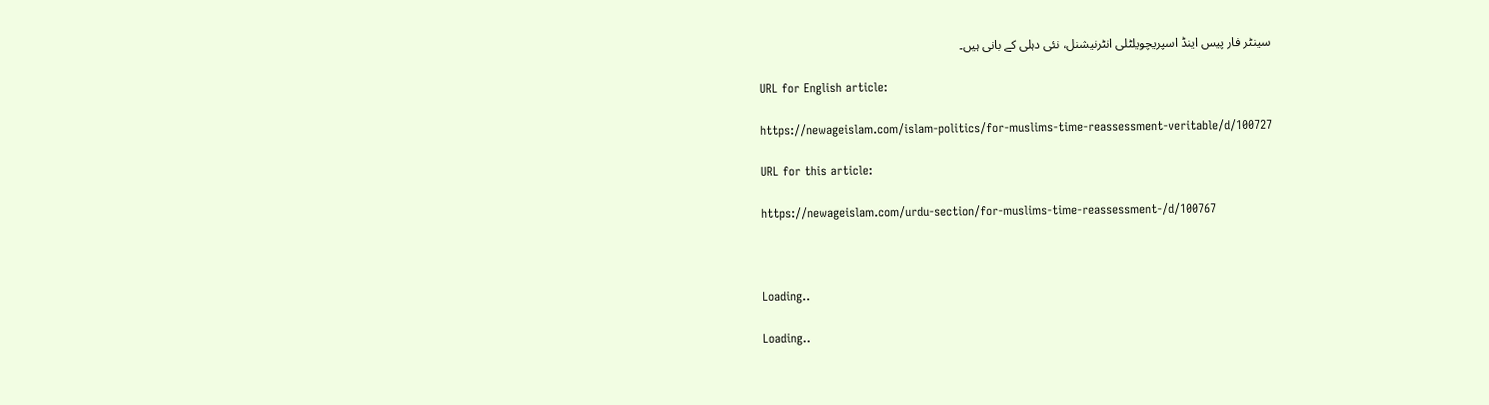سینٹر فار پیس اینڈ اسپریچویلٹلی انٹرنیشنل، نئی دہلی کے بانی ہیں۔

URL for English article:

https://newageislam.com/islam-politics/for-muslims-time-reassessment-veritable/d/100727

URL for this article:

https://newageislam.com/urdu-section/for-muslims-time-reassessment-/d/100767



Loading..

Loading..